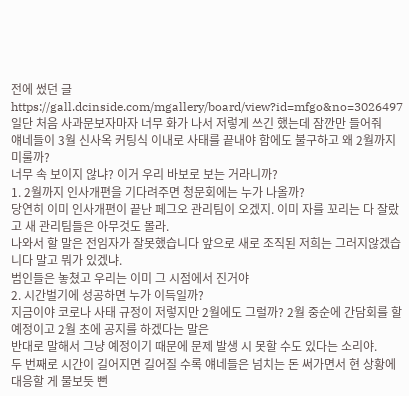전에 썼던 글
https://gall.dcinside.com/mgallery/board/view?id=mfgo&no=3026497
일단 처음 사과문보자마자 너무 화가 나서 저렇게 쓰긴 했는데 잠깐만 들어줘
얘네들이 3월 신사옥 커팅식 이내로 사태를 끝내야 함에도 불구하고 왜 2월까지 미룰까?
너무 속 보이지 않냐? 이거 우리 바보로 보는 거라니까?
1. 2월까지 인사개편을 기다려주면 청문회에는 누가 나올까?
당연히 이미 인사개편이 끝난 페그오 관리팀이 오겠지. 이미 자를 꼬리는 다 잘랐고 새 관리팀들은 아무것도 몰라.
나와서 할 말은 전임자가 잘못했습니다 앞으로 새로 조직된 저희는 그러지않겠습니다 말고 뭐가 있겠냐.
범인들은 놓쳤고 우리는 이미 그 시점에서 진거야
2. 시간벌기에 성공하면 누가 이득일까?
지금이야 코로나 사태 규정이 저렇지만 2월에도 그럴까? 2월 중순에 간담회를 할 예정이고 2월 초에 공지를 하겠다는 말은
반대로 말해서 그냥 예정이기 때문에 문제 발생 시 못할 수도 있다는 소리야.
두 번째로 시간이 길어지면 길어질 수록 얘네들은 넘치는 돈 써가면서 현 상황에 대응할 게 물보듯 뻔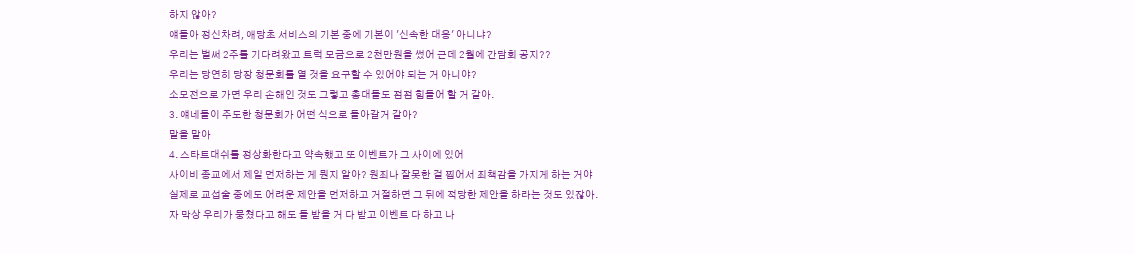하지 않아?
얘들아 정신차려, 애당초 서비스의 기본 중에 기본이 '신속한 대응' 아니냐?
우리는 벌써 2주를 기다려왔고 트럭 모금으로 2천만원을 썼어 근데 2월에 간담회 공지??
우리는 당연히 당장 청문회를 열 것을 요구할 수 있어야 되는 거 아니야?
소모전으로 가면 우리 손해인 것도 그렇고 총대들도 점점 힘들어 할 거 같아.
3. 얘네들이 주도한 청문회가 어떤 식으로 돌아갈거 같아?
말을 말아
4. 스타트대쉬를 정상화한다고 약속했고 또 이벤트가 그 사이에 있어
사이비 종교에서 제일 먼저하는 게 뭔지 알아? 원죄나 잘못한 걸 찝어서 죄책감을 가지게 하는 거야
실제로 교섭술 중에도 어려운 제안을 먼저하고 거절하면 그 뒤에 적당한 제안을 하라는 것도 있잖아.
자 막상 우리가 뭉쳤다고 해도 돌 받을 거 다 받고 이벤트 다 하고 나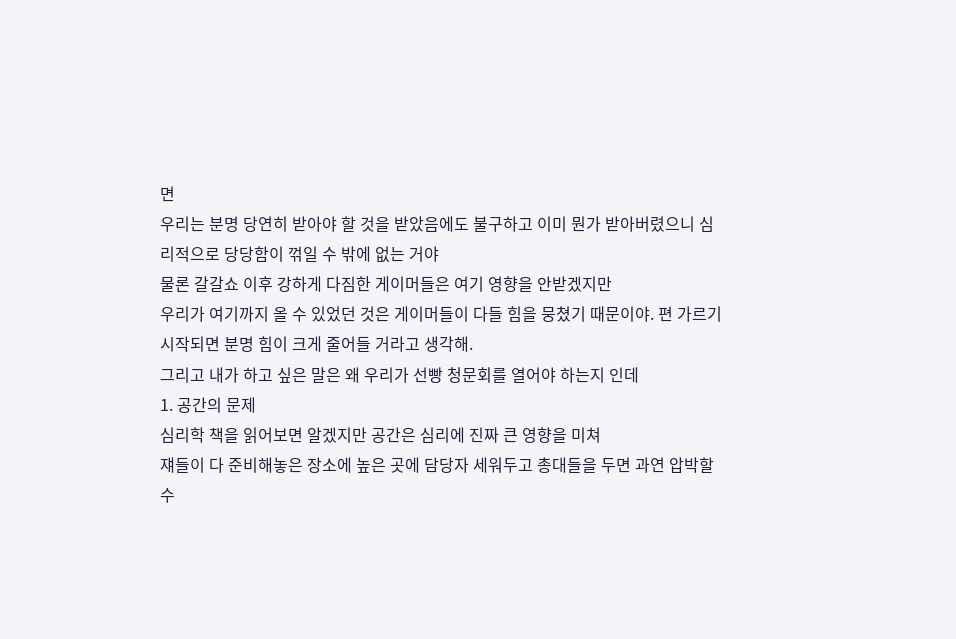면
우리는 분명 당연히 받아야 할 것을 받았음에도 불구하고 이미 뭔가 받아버렸으니 심리적으로 당당함이 꺾일 수 밖에 없는 거야
물론 갈갈쇼 이후 강하게 다짐한 게이머들은 여기 영향을 안받겠지만
우리가 여기까지 올 수 있었던 것은 게이머들이 다들 힘을 뭉쳤기 때문이야. 편 가르기 시작되면 분명 힘이 크게 줄어들 거라고 생각해.
그리고 내가 하고 싶은 말은 왜 우리가 선빵 청문회를 열어야 하는지 인데
1. 공간의 문제
심리학 책을 읽어보면 알겠지만 공간은 심리에 진짜 큰 영향을 미쳐
쟤들이 다 준비해놓은 장소에 높은 곳에 담당자 세워두고 총대들을 두면 과연 압박할 수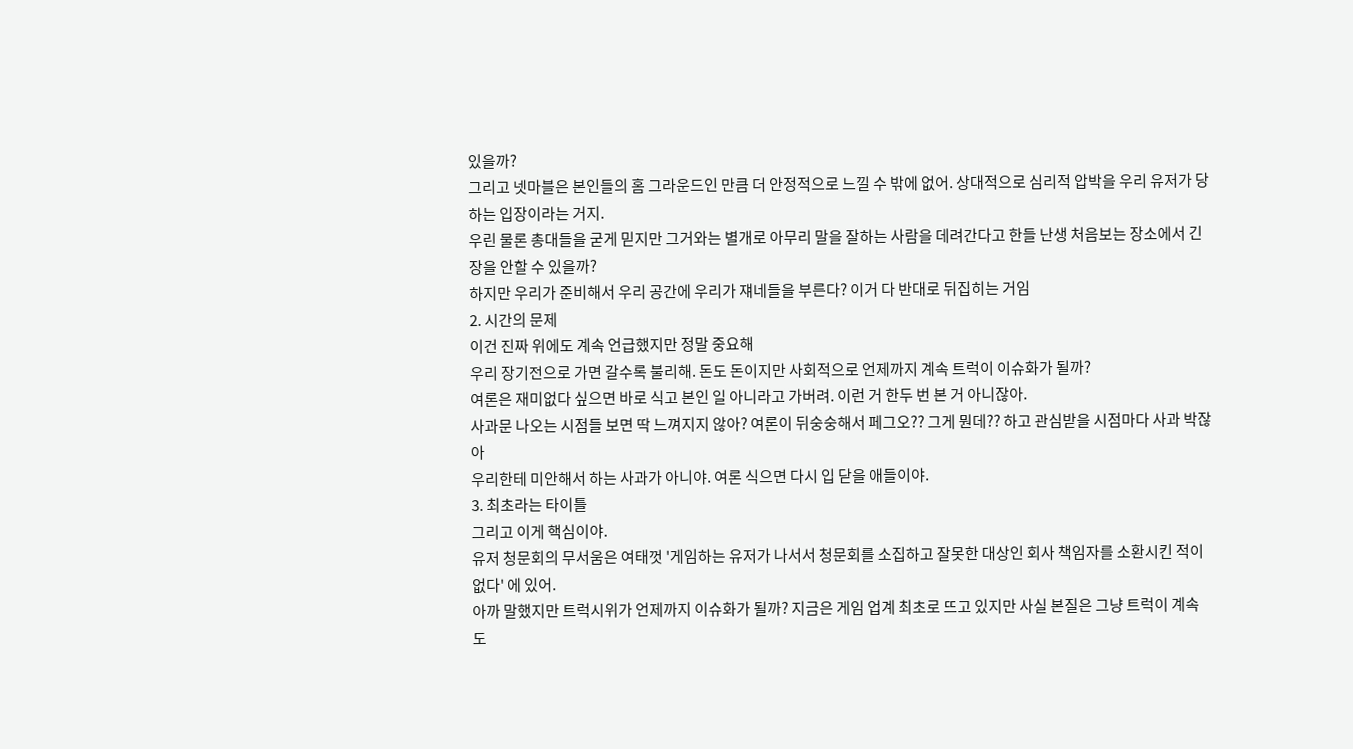있을까?
그리고 넷마블은 본인들의 홈 그라운드인 만큼 더 안정적으로 느낄 수 밖에 없어. 상대적으로 심리적 압박을 우리 유저가 당하는 입장이라는 거지.
우린 물론 총대들을 굳게 믿지만 그거와는 별개로 아무리 말을 잘하는 사람을 데려간다고 한들 난생 처음보는 장소에서 긴장을 안할 수 있을까?
하지만 우리가 준비해서 우리 공간에 우리가 쟤네들을 부른다? 이거 다 반대로 뒤집히는 거임
2. 시간의 문제
이건 진짜 위에도 계속 언급했지만 정말 중요해
우리 장기전으로 가면 갈수록 불리해. 돈도 돈이지만 사회적으로 언제까지 계속 트럭이 이슈화가 될까?
여론은 재미없다 싶으면 바로 식고 본인 일 아니라고 가버려. 이런 거 한두 번 본 거 아니잖아.
사과문 나오는 시점들 보면 딱 느껴지지 않아? 여론이 뒤숭숭해서 페그오?? 그게 뭔데?? 하고 관심받을 시점마다 사과 박잖아
우리한테 미안해서 하는 사과가 아니야. 여론 식으면 다시 입 닫을 애들이야.
3. 최초라는 타이틀
그리고 이게 핵심이야.
유저 청문회의 무서움은 여태껏 '게임하는 유저가 나서서 청문회를 소집하고 잘못한 대상인 회사 책임자를 소환시킨 적이 없다' 에 있어.
아까 말했지만 트럭시위가 언제까지 이슈화가 될까? 지금은 게임 업계 최초로 뜨고 있지만 사실 본질은 그냥 트럭이 계속 도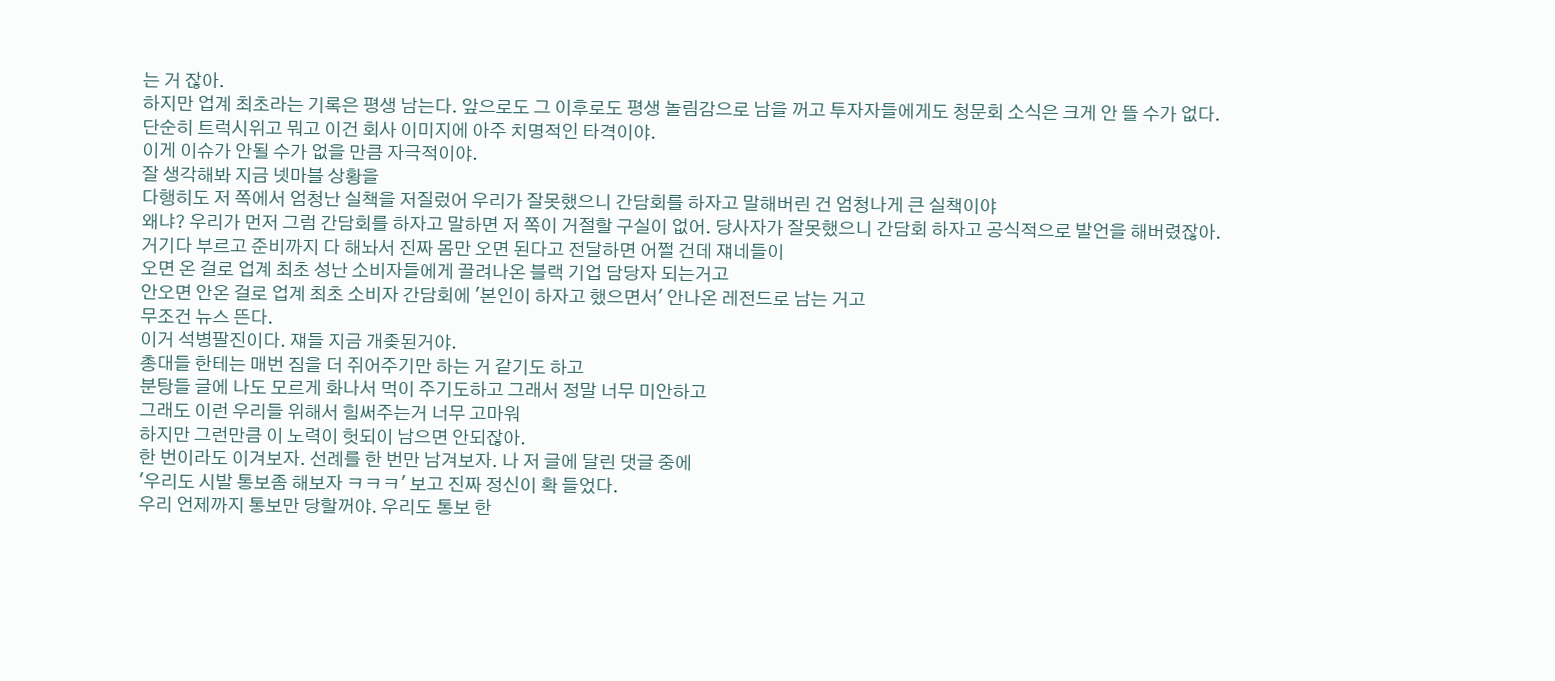는 거 잖아.
하지만 업계 최초라는 기록은 평생 남는다. 앞으로도 그 이후로도 평생 놀림감으로 남을 꺼고 투자자들에게도 청문회 소식은 크게 안 뜰 수가 없다.
단순히 트럭시위고 뭐고 이건 회사 이미지에 아주 치명적인 타격이야.
이게 이슈가 안될 수가 없을 만큼 자극적이야.
잘 생각해봐 지금 넷마블 상황을
다행히도 저 쪽에서 엄청난 실책을 저질렀어 우리가 잘못했으니 간담회를 하자고 말해버린 건 엄청나게 큰 실책이야
왜냐? 우리가 먼저 그럼 간담회를 하자고 말하면 저 쪽이 거절할 구실이 없어. 당사자가 잘못했으니 간담회 하자고 공식적으로 발언을 해버렸잖아.
거기다 부르고 준비까지 다 해놔서 진짜 몸만 오면 된다고 전달하면 어쩔 건데 쟤네들이
오면 온 걸로 업계 최초 성난 소비자들에게 끌려나온 블랙 기업 담당자 되는거고
안오면 안온 걸로 업계 최초 소비자 간담회에 '본인이 하자고 했으면서' 안나온 레전드로 남는 거고
무조건 뉴스 뜬다.
이거 석병팔진이다. 쟤들 지금 개좆된거야.
총대들 한테는 매번 짐을 더 쥐어주기만 하는 거 같기도 하고
분탕들 글에 나도 모르게 화나서 먹이 주기도하고 그래서 정말 너무 미안하고
그래도 이런 우리들 위해서 힘써주는거 너무 고마워
하지만 그런만큼 이 노력이 헛되이 남으면 안되잖아.
한 번이라도 이겨보자. 선례를 한 번만 남겨보자. 나 저 글에 달린 댓글 중에
'우리도 시발 통보좀 해보자 ㅋㅋㅋ' 보고 진짜 정신이 확 들었다.
우리 언제까지 통보만 당할꺼야. 우리도 통보 한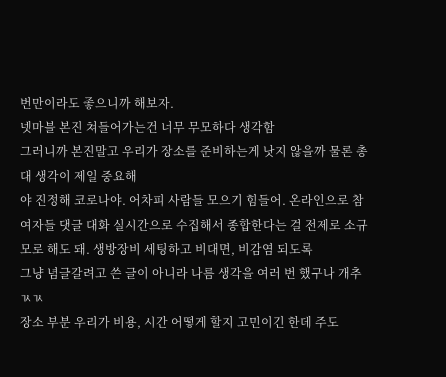번만이라도 좋으니까 해보자.
넷마블 본진 쳐들어가는건 너무 무모하다 생각함
그러니까 본진말고 우리가 장소를 준비하는게 낫지 않을까 물론 총대 생각이 제일 중요해
야 진정해 코로나야. 어차피 사람들 모으기 힘들어. 온라인으로 참여자들 댓글 대화 실시간으로 수집해서 종합한다는 걸 전제로 소규모로 해도 돼. 생방장비 세팅하고 비대면, 비감염 되도록
그냥 념글갈려고 쓴 글이 아니라 나름 생각을 여러 번 했구나 개추
ㄳㄳ
장소 부분 우리가 비용, 시간 어떻게 할지 고민이긴 한데 주도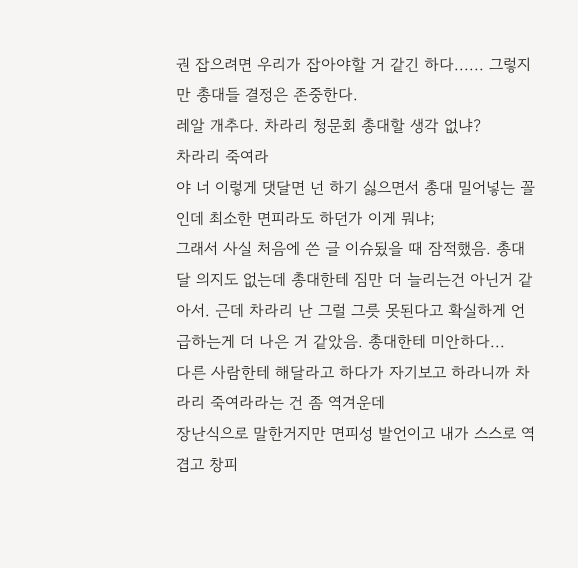권 잡으려면 우리가 잡아야할 거 같긴 하다...... 그렇지만 총대들 결정은 존중한다.
레알 개추다. 차라리 청문회 총대할 생각 없냐?
차라리 죽여라
야 너 이렇게 댓달면 넌 하기 싫으면서 총대 밀어넣는 꼴인데 최소한 면피라도 하던가 이게 뭐냐;
그래서 사실 처음에 쓴 글 이슈됬을 때 잠적했음. 총대 달 의지도 없는데 총대한테 짐만 더 늘리는건 아닌거 같아서. 근데 차라리 난 그럴 그릇 못된다고 확실하게 언급하는게 더 나은 거 같았음. 총대한테 미안하다...
다른 사람한테 해달라고 하다가 자기보고 하라니까 차라리 죽여라라는 건 좀 역겨운데
장난식으로 말한거지만 면피성 발언이고 내가 스스로 역겹고 창피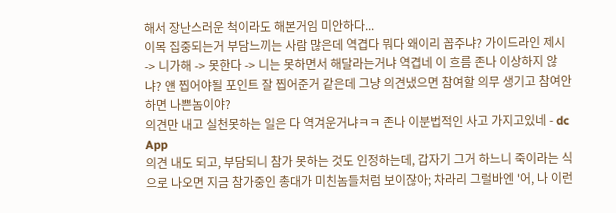해서 장난스러운 척이라도 해본거임 미안하다...
이목 집중되는거 부담느끼는 사람 많은데 역겹다 뭐다 왜이리 꼽주냐? 가이드라인 제시 -> 니가해 -> 못한다 -> 니는 못하면서 해달라는거냐 역겹네 이 흐름 존나 이상하지 않냐? 얜 찝어야될 포인트 잘 찝어준거 같은데 그냥 의견냈으면 참여할 의무 생기고 참여안하면 나쁜놈이야?
의견만 내고 실천못하는 일은 다 역겨운거냐ㅋㅋ 존나 이분법적인 사고 가지고있네 - dc App
의견 내도 되고, 부담되니 참가 못하는 것도 인정하는데, 갑자기 그거 하느니 죽이라는 식으로 나오면 지금 참가중인 총대가 미친놈들처럼 보이잖아; 차라리 그럴바엔 '어, 나 이런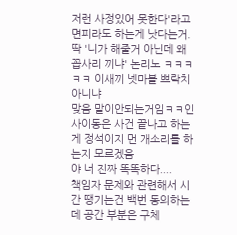저런 사정있어 못한다'라고 면피라도 하는게 낫다는거.
딱 '니가 해줄거 아닌데 왜 꼽사리 끼냐' 논리노 ㅋㅋㅋㅋㅋ 이새끼 넷마블 쁘락치아니냐
맞음 말이안되는거임ㅋㅋ인사이동은 사건 끝나고 하는게 정석이지 먼 개소리를 하는지 모르겠음
야 너 진짜 똑똑하다....
책임자 문제와 관련해서 시간 땡기는건 백번 동의하는데 공간 부분은 구체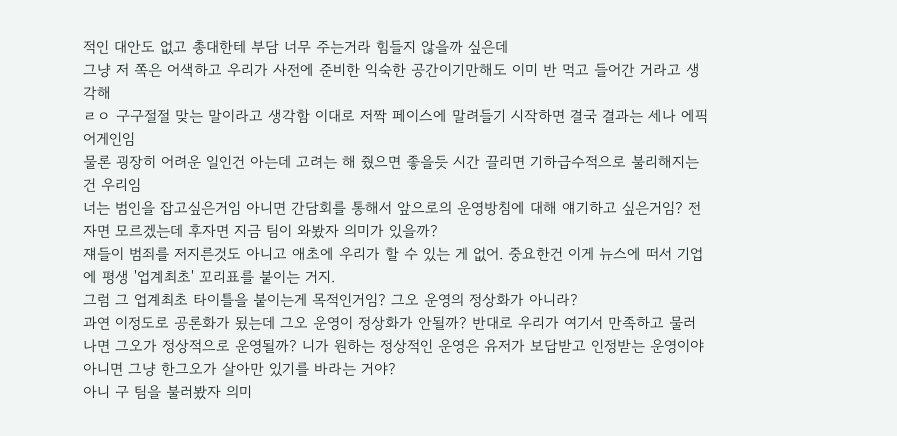적인 대안도 없고 총대한테 부담 너무 주는거라 힘들지 않을까 싶은데
그냥 저 쪽은 어색하고 우리가 사전에 준비한 익숙한 공간이기만해도 이미 반 먹고 들어간 거라고 생각해
ㄹㅇ 구구절절 맞는 말이라고 생각함 이대로 저짝 페이스에 말려들기 시작하면 결국 결과는 세나 에픽 어게인임
물론 굉장히 어려운 일인건 아는데 고려는 해 줬으면 좋을듯 시간 끌리면 기하급수적으로 불리해지는건 우리임
너는 범인을 잡고싶은거임 아니면 간담회를 통해서 앞으로의 운영방침에 대해 얘기하고 싶은거임? 전자면 모르겠는데 후자면 지금 팀이 와봤자 의미가 있을까?
쟤들이 범죄를 저지른것도 아니고 애초에 우리가 할 수 있는 게 없어. 중요한건 이게 뉴스에 떠서 기업에 평생 '업계최초' 꼬리표를 붙이는 거지.
그럼 그 업계최초 타이틀을 붙이는게 목적인거임? 그오 운영의 정상화가 아니라?
과연 이정도로 공론화가 됬는데 그오 운영이 정상화가 안될까? 반대로 우리가 여기서 만족하고 물러나면 그오가 정상적으로 운영될까? 니가 원하는 정상적인 운영은 유저가 보답받고 인정받는 운영이야 아니면 그냥 한그오가 살아만 있기를 바라는 거야?
아니 구 팀을 불러봤자 의미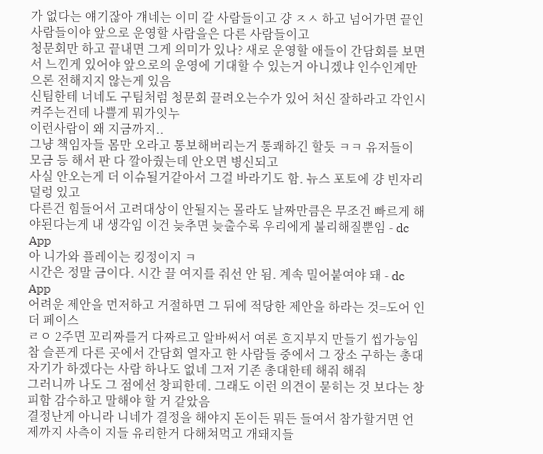가 없다는 얘기잖아 걔네는 이미 갈 사람들이고 걍 ㅈㅅ 하고 넘어가면 끝인 사람들이야 앞으로 운영할 사람을은 다른 사람들이고
청문회만 하고 끝내면 그게 의미가 있나? 새로 운영할 애들이 간담회를 보면서 느낀게 있어야 앞으로의 운영에 기대할 수 있는거 아니겠냐 인수인계만으론 전해지지 않는게 있음
신팀한테 너네도 구팀처럼 청문회 끌려오는수가 있어 처신 잘하라고 각인시켜주는건데 나쁠게 뭐가잇누
이런사람이 왜 지금까지..
그냥 책임자들 몸만 오라고 통보해버리는거 통쾌하긴 할듯 ㅋㅋ 유저들이 모금 등 해서 판 다 깔아줬는데 안오면 병신되고
사실 안오는게 더 이슈될거같아서 그걸 바라기도 함. 뉴스 포토에 걍 빈자리 덜렁 있고
다른건 힘들어서 고려대상이 안될지는 몰라도 날짜만큼은 무조건 빠르게 해야된다는게 내 생각임 이건 늦추면 늦출수록 우리에게 불리해질뿐임 - dc App
아 니가와 플레이는 킹정이지 ㅋ
시간은 정말 금이다. 시간 끌 여지를 줘선 안 됨. 계속 밀어붙여야 돼 - dc App
어려운 제안을 먼저하고 거절하면 그 뒤에 적당한 제안을 하라는 것=도어 인더 페이스
ㄹㅇ 2주면 꼬리짜를거 다짜르고 알바써서 여론 흐지부지 만들기 씹가능임
참 슬픈게 다른 곳에서 간담회 열자고 한 사람들 중에서 그 장소 구하는 총대 자기가 하겠다는 사람 하나도 없네 그저 기존 총대한테 해줘 해줘
그러니까 나도 그 점에선 창피한데. 그래도 이런 의견이 묻히는 것 보다는 창피함 감수하고 말해야 할 거 같았음
결정난게 아니라 니네가 결정을 해야지 돈이든 뭐든 들여서 참가할거면 언제까지 사측이 지들 유리한거 다해쳐먹고 개돼지들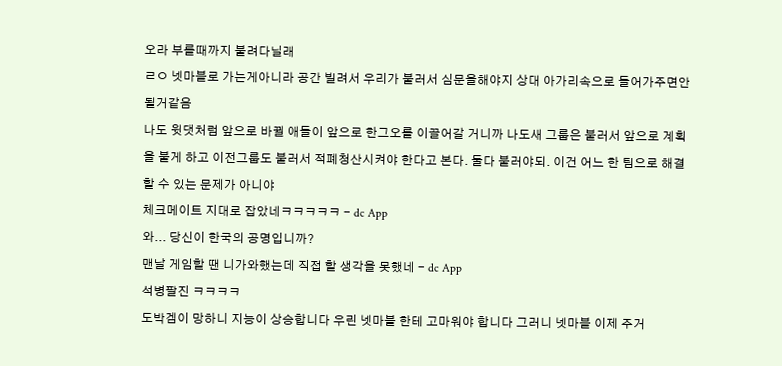오라 부를때까지 불려다닐래
ㄹㅇ 넷마블로 가는게아니라 공간 빌려서 우리가 불러서 심문을해야지 상대 아가리속으로 들어가주면안될거같음
나도 윗댓처럼 앞으로 바뀔 애들이 앞으로 한그오를 이끌어갈 거니까 나도새 그룹은 불러서 앞으로 계획을 불게 하고 이전그룹도 불러서 적폐청산시켜야 한다고 본다. 둘다 불러야되. 이건 어느 한 팀으로 해결할 수 있는 문제가 아니야
체크메이트 지대로 잡았네ㅋㅋㅋㅋㅋ - dc App
와... 당신이 한국의 공명입니까?
맨날 게임할 땐 니가와했는데 직접 할 생각을 못했네 - dc App
석병팔진 ㅋㅋㅋㅋ
도박겜이 망하니 지능이 상승합니다 우린 넷마블 한테 고마워야 합니다 그러니 넷마블 이제 주거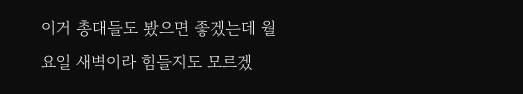이거 총대들도 봤으면 좋겠는데 월요일 새벽이라 힘들지도 모르겠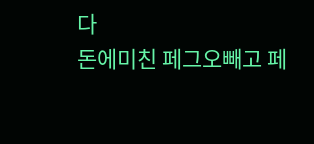다
돈에미친 페그오빼고 페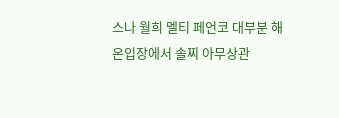스나 월희 멜티 페언코 대부분 해온입장에서 솔찌 아무상관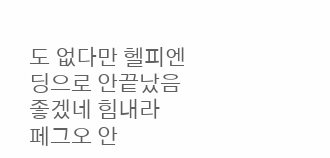도 없다만 헬피엔딩으로 안끝났음 좋겠네 힘내라
페그오 안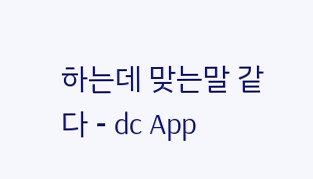하는데 맞는말 같다 - dc App